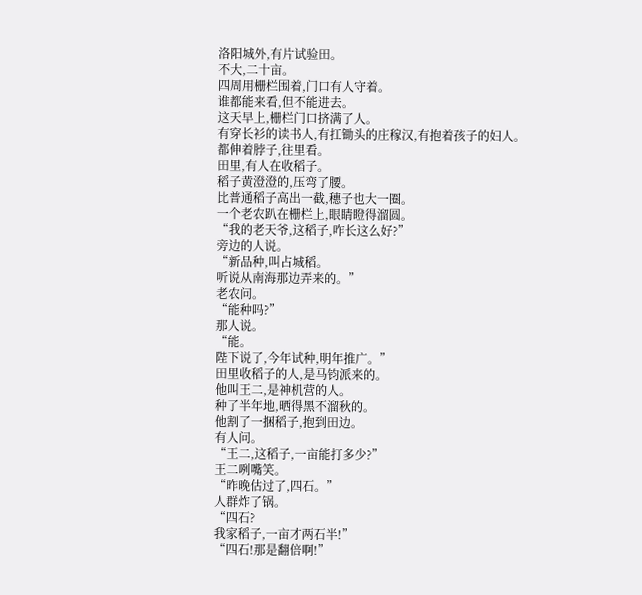洛阳城外,有片试验田。
不大,二十亩。
四周用栅栏围着,门口有人守着。
谁都能来看,但不能进去。
这天早上,栅栏门口挤满了人。
有穿长衫的读书人,有扛锄头的庄稼汉,有抱着孩子的妇人。
都伸着脖子,往里看。
田里,有人在收稻子。
稻子黄澄澄的,压弯了腰。
比普通稻子高出一截,穗子也大一圈。
一个老农趴在栅栏上,眼睛瞪得溜圆。
“我的老天爷,这稻子,咋长这么好?”
旁边的人说。
“新品种,叫占城稻。
听说从南海那边弄来的。”
老农问。
“能种吗?”
那人说。
“能。
陛下说了,今年试种,明年推广。”
田里收稻子的人,是马钧派来的。
他叫王二,是神机营的人。
种了半年地,晒得黑不溜秋的。
他割了一捆稻子,抱到田边。
有人问。
“王二,这稻子,一亩能打多少?”
王二咧嘴笑。
“昨晚估过了,四石。”
人群炸了锅。
“四石?
我家稻子,一亩才两石半!”
“四石!那是翻倍啊!”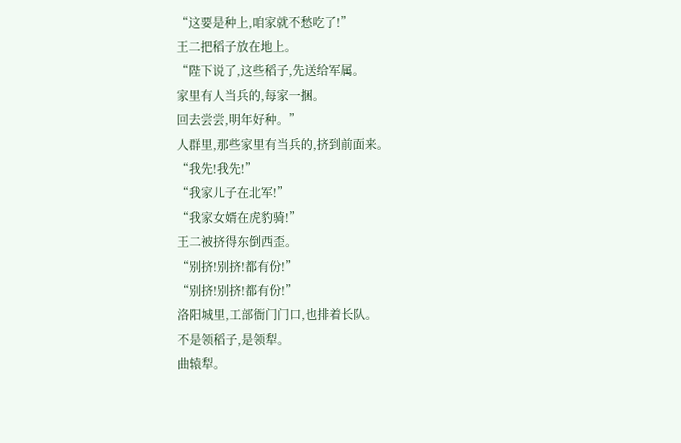“这要是种上,咱家就不愁吃了!”
王二把稻子放在地上。
“陛下说了,这些稻子,先送给军属。
家里有人当兵的,每家一捆。
回去尝尝,明年好种。”
人群里,那些家里有当兵的,挤到前面来。
“我先!我先!”
“我家儿子在北军!”
“我家女婿在虎豹骑!”
王二被挤得东倒西歪。
“别挤!别挤!都有份!”
“别挤!别挤!都有份!”
洛阳城里,工部衙门门口,也排着长队。
不是领稻子,是领犁。
曲辕犁。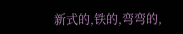新式的,铁的,弯弯的,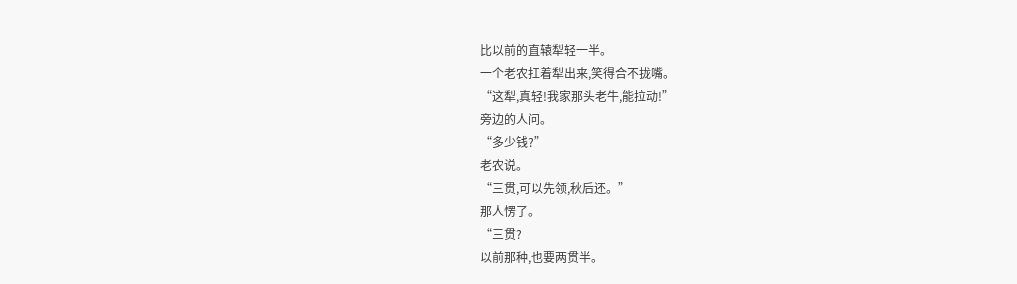比以前的直辕犁轻一半。
一个老农扛着犁出来,笑得合不拢嘴。
“这犁,真轻!我家那头老牛,能拉动!”
旁边的人问。
“多少钱?”
老农说。
“三贯,可以先领,秋后还。”
那人愣了。
“三贯?
以前那种,也要两贯半。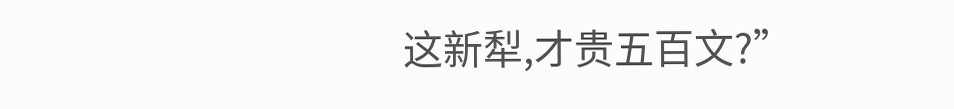这新犁,才贵五百文?”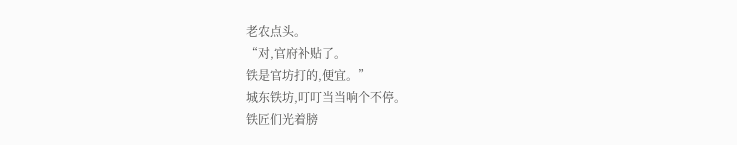老农点头。
“对,官府补贴了。
铁是官坊打的,便宜。”
城东铁坊,叮叮当当响个不停。
铁匠们光着膀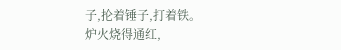子,抡着锤子,打着铁。
炉火烧得通红,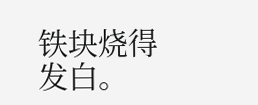铁块烧得发白。